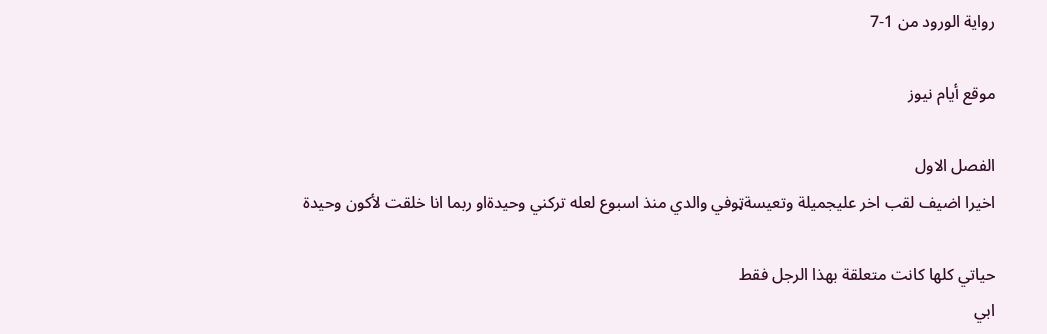رواية الورود من 1-7

موقع أيام نيوز

الفصل الاول
اخيرا اضيف لقب اخر عليجميلة وتعيسةټوفي والدي منذ اسبوع لعله تركني وحيدةاو ربما انا خلقت لأكون وحيدة

حياتي كلها كانت متعلقة بهذا الرجل فقط
ابي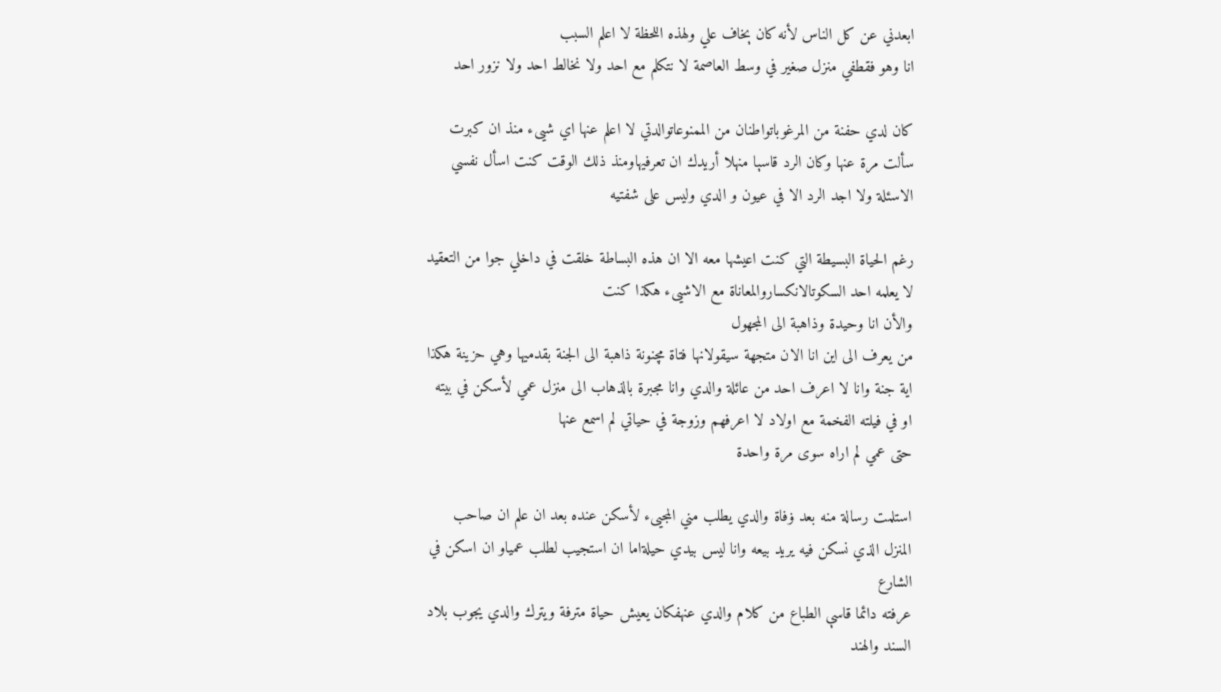ابعدني عن كل الناس لأنه كان ېخاف علي ولهذه اللحظة لا اعلم السبب
انا وهو فقطفي منزل صغير في وسط العاصمة لا نتكلم مع احد ولا نخالط احد ولا نزور احد

كان لدي حفنة من المرغوباتواطنان من الممنوعاتوالدتي لا اعلم عنها اي شيىء منذ ان كبرت سألت مرة عنها وكان الرد قاسېا منهلا أريدك ان تعرفيهاومنذ ذلك الوقت كنت اسأل نفسي الاسئلة ولا اجد الرد الا في عيون و الدي وليس على شفتيه

رغم الحياة البسيطة التي كنت اعيشها معه الا ان هذه البساطة خلقت في داخلي جوا من التعقيد لا يعلمه احد السكوتالانكساروالمعاناة مع الاشيىء هكذا كنت
والأن انا وحيدة وذاهبة الى المجهول
من يعرف الى اين انا الان متجهة سيقولانها فتاة مچنونة ذاهبة الى الجنة بقدميها وهي حزينة هكذا
اية جنة وانا لا اعرف احد من عائلة والدي وانا مجبرة بالذهاب الى منزل عمي لأسكن في بيته او في فيلته الفخمة مع اولاد لا اعرفهم وزوجة في حياتي لم اسمع عنها
حتى عمي لم اراه سوى مرة واحدة

استلمت رسالة منه بعد ۏفاة والدي يطلب مني المجيىء لأسكن عنده بعد ان علم ان صاحب المنزل الذي نسكن فيه يريد بيعه وانا ليس بيدي حيلةاما ان استجيب لطلب عمياو ان اسكن في الشارع
عرفته دائما قاسې الطباع من كلام والدي عنهفكان يعيش حياة مترفة ويترك والدي يجوب بلاد السند والهند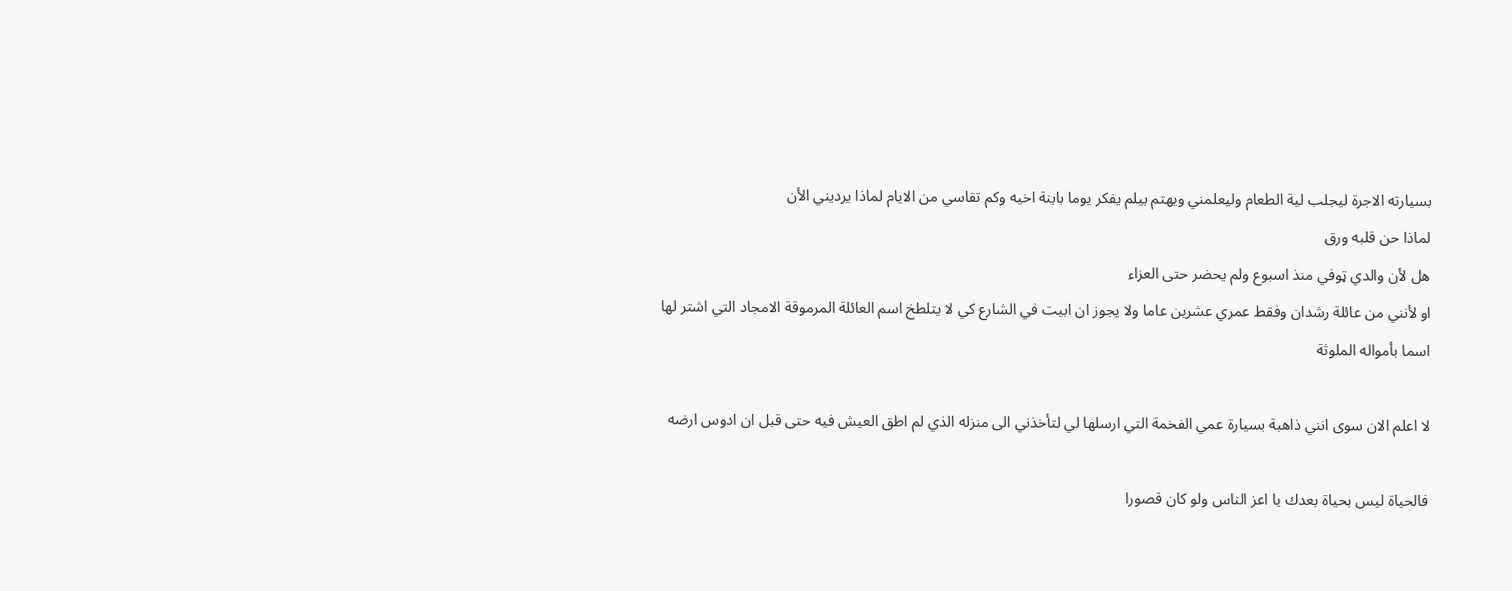بسيارته الاجرة ليجلب لية الطعام وليعلمني ويهتم بيلم يفكر يوما بابنة اخيه وكم تقاسي من الايام لماذا يرديني الأن
لماذا حن قلبه ورق
هل لأن والدي ټوفي منذ اسبوع ولم يحضر حتى العزاء
او لأنني من عائلة رشدان وفقط عمري عشرين عاما ولا يجوز ان ابيت في الشارع كي لا يتلطخ اسم العائلة المرموقة الامجاد التي اشتر لها اسما بأمواله الملوثة

لا اعلم الان سوى انني ذاهبة بسيارة عمي الفخمة التي ارسلها لي لتأخذني الى منزله الذي لم اطق العيش فيه حتى قبل ان ادوس ارضه

فالحياة ليس بحياة بعدك يا اعز الناس ولو كان قصورا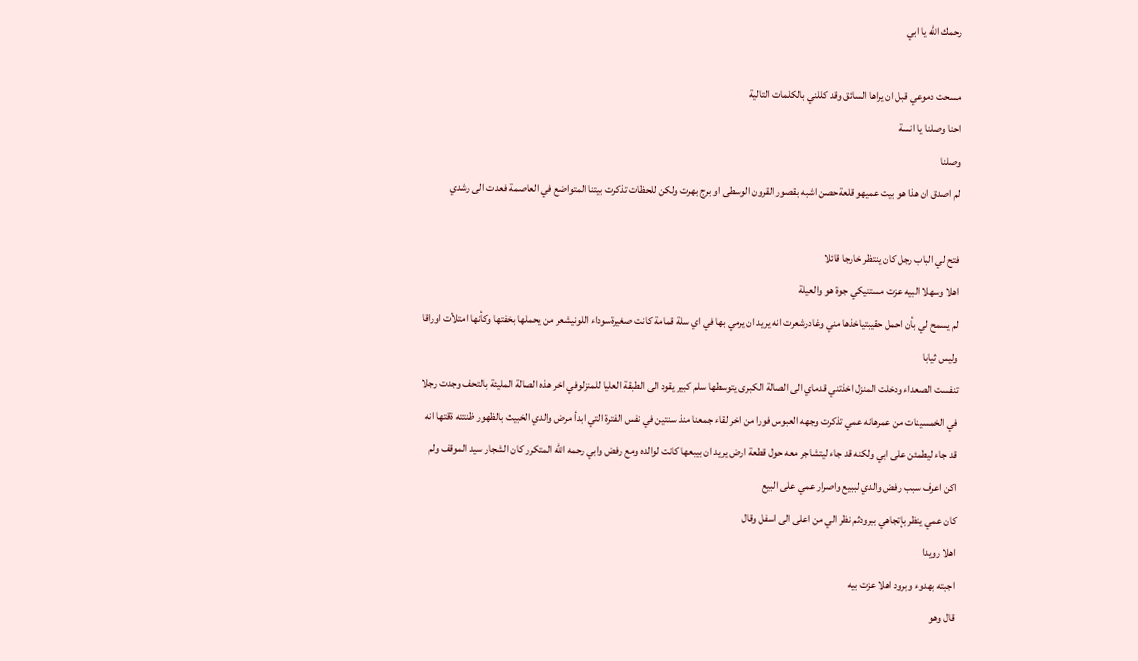رحمك الله يا ابي

مسحت دموعي قبل ان يراها السائق وقد كللني بالكلمات التالية
احنا وصلنا يا انسة
وصلنا
لم اصدق ان هذا هو بيت عميهو قلعةحصن اشبه بقصور القرون الوسطى او برج بهرت ولكن للحظات تذكرت بيتنا المتواضع في العاصمة فعدت الى رشدي

فتح لي الباب رجل كان ينتظر خارجا قائلا
اهلا وسهلا البيه عزت مستنيكي جوة هو والعيلة
لم يسمح لي بأن احمل حقيبتياخذها مني وغادرشعرت انه يريد ان يرمي بها في اي سلة قمامة كانت صغيرةسوداء اللونيشعر من يحملها بخفتها وكأنها امتلأت اوراقا وليس ثيابا
تنفست الصعداء ودخلت المنزل اخذتني قدماي الى الصالة الكبرى يتوسطها سلم كبير يقود الى الطبقة العليا للمنزلوفي اخر هذه الصالة المليئة بالتحف وجدت رجلا في الخمسينات من عمرهانه عمي تذكرت وجهه العبوس فورا من اخر لقاء جمعنا منذ سنتين في نفس الفترة التي ابدأ مرض والدي الخبيث بالظهور ظنتته ةقتها انه قد جاء ليطمئن على ابي ولكنه قد جاء ليتشاجر معه حول قطعة ارض يريد ان بيبعها كانت لوالده ومع رفض وابي رحمه الله المتكرر كان الشجار سيد الموقف ولم اكن اعرف سبب رفض والدي لببيع واصرار عمي على البيع
كان عمي ينظر بإتجاهي ببرودثم نظر الي من اعلى الى اسفل وقال
اهلا رويدا
اجبته بهدوء وبرود اهلا عزت بيه
قال وهو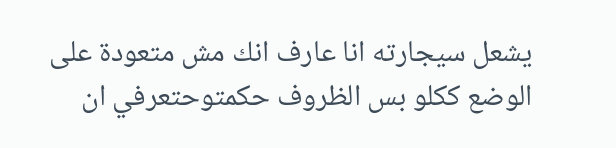يشعل سيجارته انا عارف انك مش متعودة على الوضع ككلو بس الظروف حكمتوحتعرفي ان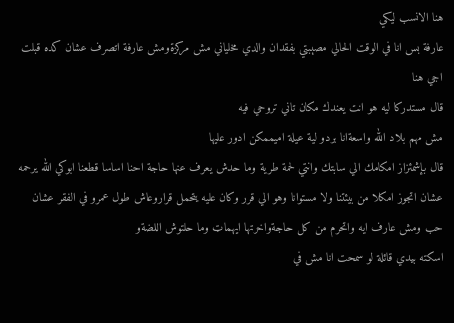هنا الانسب ليكي
عارفة بس انا في الوقت الحالي مصېبتي بفقدان والدي مخلياني مش مركزةومش عارفة اتصرف عشان كده قبلت اجي هنا
قال مستدركا ليه هو انت يعندك مكان تاني تروحي فيه
مش مهم بلاد الله واسعةانا بردو لية عيلة اميممكن ادور عليها
قال بإشمئزاز امكامك الي سابتك وانتي لحمة طرية وما حدش يعرف عنها حاجة احنا اساسا قطعنا ابوكي الله يرحمه عشان اتجوز امكلا من بيئتنا ولا مستوانا وهو الي قرر وكان عليه يتحمل قراروعاش طول عمرو في الفقر عشان حب ومش عارف ايه واتحرم من كل حاجةواخرتها ايهماټ وما حلتوش اللضةو
اسكته بيدي قائلة لو سمحت انا مش في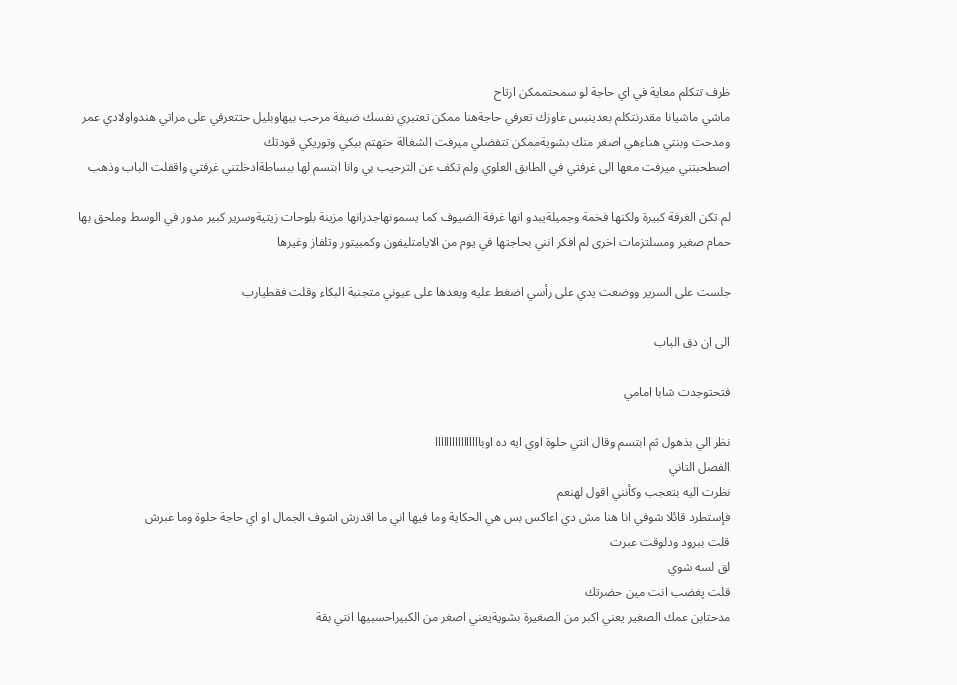ظرف تتكلم معاية في اي حاجة لو سمحتممكن ارتاح
ماشي ماشيانا مقدرنتكلم بعدينبس عاوزك تعرفي حاجةهنا ممكن تعتبري نفسك ضيفة مرحب بيهاوبليل حتتعرفي على مراتي هندواولادي عمر ومدحت وبنتي هناءهي اصغر منك بشويةممكن تتفضلي ميرفت الشغالة حتهتم بيكي وتوريكي قودتك
اصطحبتني ميرفت معها الى غرفتي في الطابق العلوي ولم تكف عن الترحيب بي وانا ابتسم لها ببساطةادخلتني غرفتي واقفلت الباب وذهب

لم تكن الغرفة كبيرة ولكنها فخمة وجميلةيبدو انها غرفة الضيوف كما يسمونهاجدرانها مزينة بلوحات زيتيةوسرير كبير مدور في الوسط وملحق بها حمام صغير ومسلتزمات اخرى لم افكر انني بحاجتها في يوم من الايامتليفون وكمبيتور وتلفاز وغيرها

جلست على السرير ووضعت يدي على رأسي اضغط عليه وبعدها على عيوني متجنبة البكاء وقلت فقطيارب

الى ان دق الباب

فتحتوجدت شابا امامي

نظر الي بذهول ثم ابتسم وقال انتي حلوة اوي ايه ده اوباااااااااااااااا
الفصل التاني
نظرت اليه بتعجب وكأنني اقول لهنعم
فإستطرد قائلا شوفي انا هنا مش دي اعاكس بس هي الحكاية وما فيها اني ما اقدرش اشوف الجمال او اي حاجة حلوة وما عبرش
قلت ببرود ودلوقت عبرت
لق لسه شوي
قلت پغضب انت مين حضرتك
مدحتابن عمك الصغير يعني اكبر من الصغيرة بشويةيعني اصغر من الكبيراحسبيها انتي بقة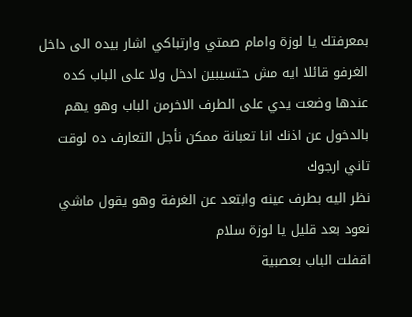بمعرفتك يا لوزة وامام صمتي وارتباكي اشار بيده الى داخل الغرفو قائلا ايه مش حتسيبين ادخل ولا على الباب كده
عندها وضعت يدي على الطرف الاخرمن الباب وهو يهم بالدخول عن اذنك انا تعبانة ممكن نأجل التعارف ده لوقت تاني ارجوك
نظر اليه بطرف عينه وابتعد عن الغرفة وهو يقول ماشي نعود بعد قليل يا لوزة سلام
اقفلت الباب بعصبية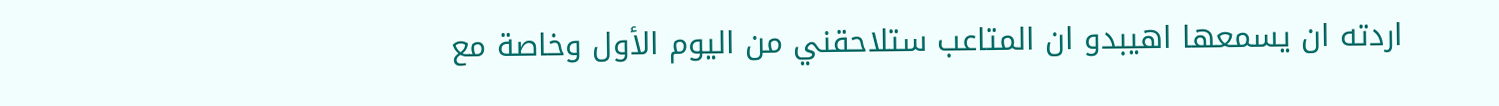اردته ان يسمعها اهيبدو ان المتاعب ستلاحقني من اليوم الأول وخاصة مع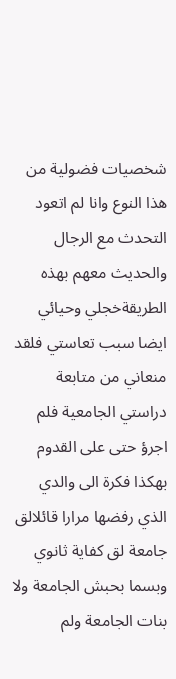شخصيات فضولية من هذا النوع وانا لم اتعود التحدث مع الرجال والحديث معهم بهذه الطريقةخجلي وحيائي ايضا سبب تعاستي فلقد منعاني من متابعة دراستي الجامعية فلم اجرؤ حتى على القدوم بهكذا فكرة الى والدي الذي رفضها مرارا قائلالق جامعة لق كفاية ثانوي وبسما بحبش الجامعة ولا بنات الجامعة ولم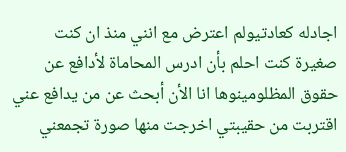اجادله كعادتيولم اعترض مع انني منذ ان كنت صغيرة كنت احلم بأن ادرس المحاماة لأدافع عن حقوق المظلومينوها انا الأن أبحث عن من يدافع عني
اقتربت من حقيبتي اخرجت منها صورة تجمعني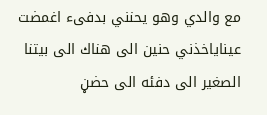مع والدي وهو يحنني بدفىء اغمضت عيناياخذني حنين الى هناك الى بيتنا الصغير الى دفئه الى حضڼ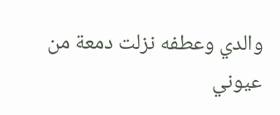والدي وعطفه نزلت دمعة من عيوني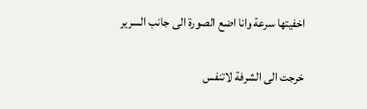اخفيتها سرعة وانا اضع الصورة الى جانب السرير

خرجت الى الشرفة لاتنفس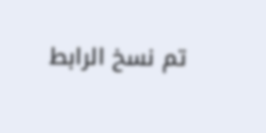تم نسخ الرابط